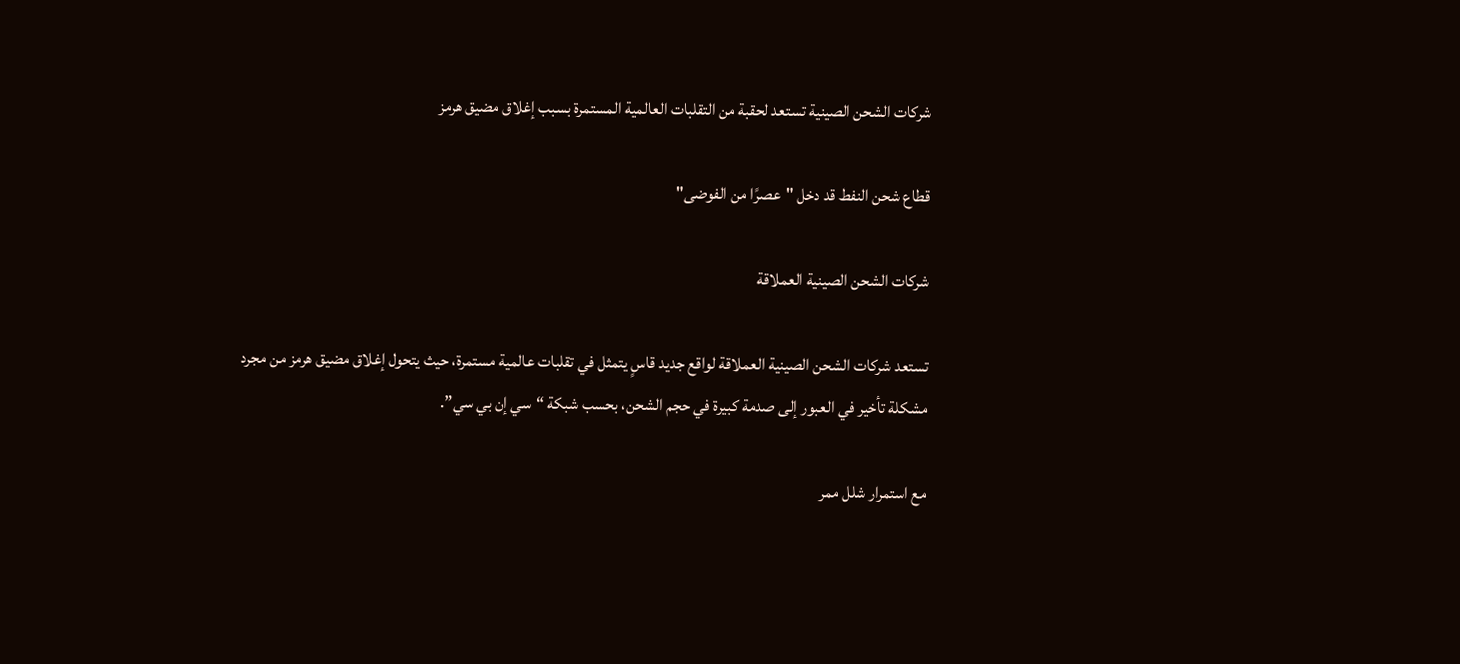شركات الشحن الصينية تستعد لحقبة من التقلبات العالمية المستمرة بسبب إغلاق مضيق هرمز

قطاع شحن النفط قد دخل "عصرًا من الفوضى"

شركات الشحن الصينية العملاقة

تستعد شركات الشحن الصينية العملاقة لواقع جديد قاسٍ يتمثل في تقلبات عالمية مستمرة، حيث يتحول إغلاق مضيق هرمز من مجرد مشكلة تأخير في العبور إلى صدمة كبيرة في حجم الشحن، بحسب شبكة “سي إن بي سي”.

مع استمرار شلل ممر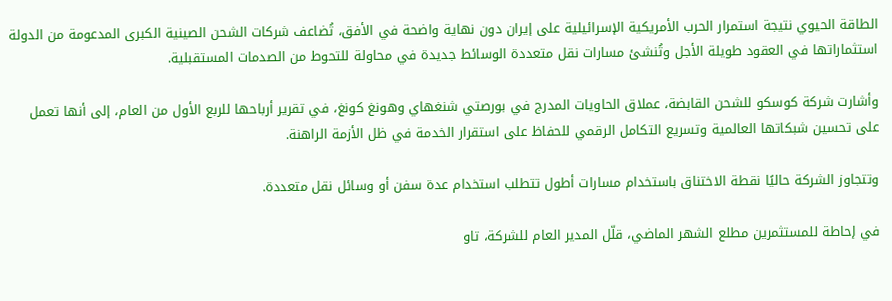الطاقة الحيوي نتيجة استمرار الحرب الأمريكية الإسرائيلية على إيران دون نهاية واضحة في الأفق، تُضاعف شركات الشحن الصينية الكبرى المدعومة من الدولة استثماراتها في العقود طويلة الأجل وتُنشئ مسارات نقل متعددة الوسائط جديدة في محاولة للتحوط من الصدمات المستقبلية.

وأشارت شركة كوسكو للشحن القابضة، عملاق الحاويات المدرج في بورصتي شنغهاي وهونغ كونغ، في تقرير أرباحها للربع الأول من العام، إلى أنها تعمل على تحسين شبكاتها العالمية وتسريع التكامل الرقمي للحفاظ على استقرار الخدمة في ظل الأزمة الراهنة.

وتتجاوز الشركة حاليًا نقطة الاختناق باستخدام مسارات أطول تتطلب استخدام عدة سفن أو وسائل نقل متعددة.

في إحاطة للمستثمرين مطلع الشهر الماضي، قلّل المدير العام للشركة، تاو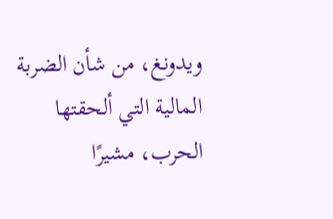ويدونغ، من شأن الضربة المالية التي ألحقتها الحرب، مشيرًا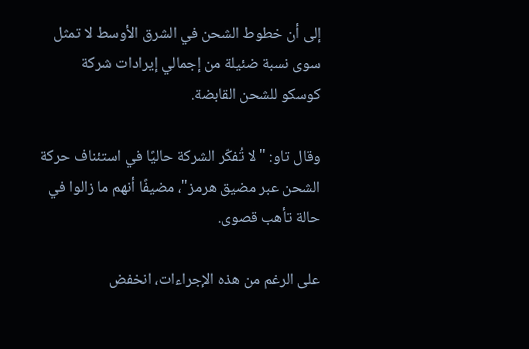إلى أن خطوط الشحن في الشرق الأوسط لا تمثل سوى نسبة ضئيلة من إجمالي إيرادات شركة كوسكو للشحن القابضة.

وقال تاو: "لا تُفكّر الشركة حاليًا في استئناف حركة الشحن عبر مضيق هرمز"، مضيفًا أنهم ما زالوا في حالة تأهب قصوى.

على الرغم من هذه الإجراءات، انخفض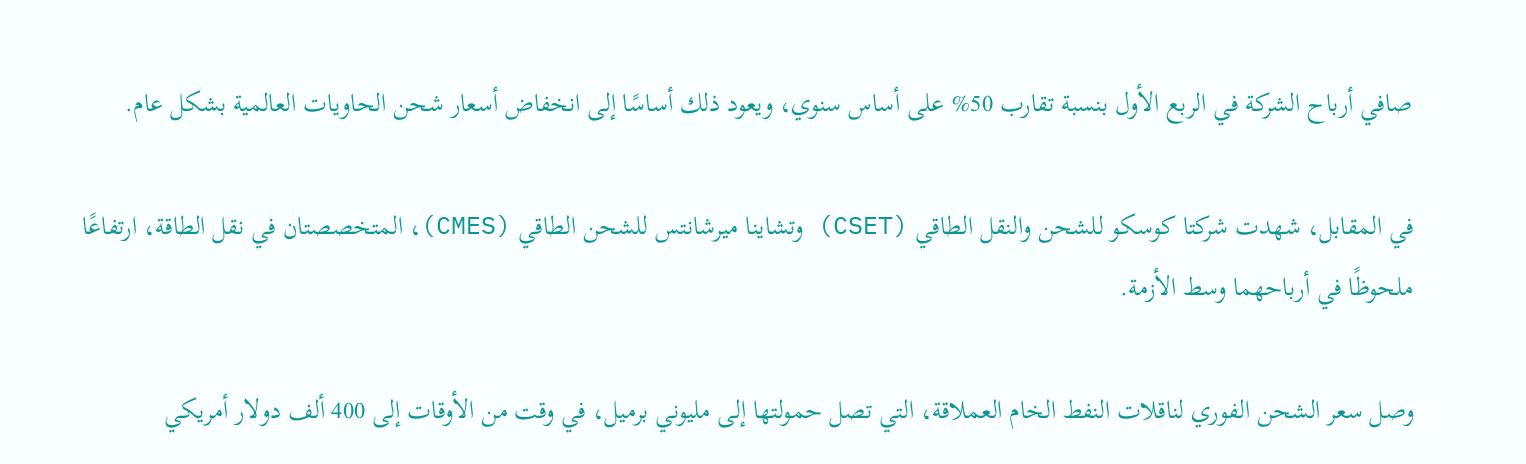صافي أرباح الشركة في الربع الأول بنسبة تقارب 50% على أساس سنوي، ويعود ذلك أساسًا إلى انخفاض أسعار شحن الحاويات العالمية بشكل عام.

في المقابل، شهدت شركتا كوسكو للشحن والنقل الطاقي (CSET) وتشاينا ميرشانتس للشحن الطاقي (CMES)، المتخصصتان في نقل الطاقة، ارتفاعًا ملحوظًا في أرباحهما وسط الأزمة.

وصل سعر الشحن الفوري لناقلات النفط الخام العملاقة، التي تصل حمولتها إلى مليوني برميل، في وقت من الأوقات إلى 400 ألف دولار أمريكي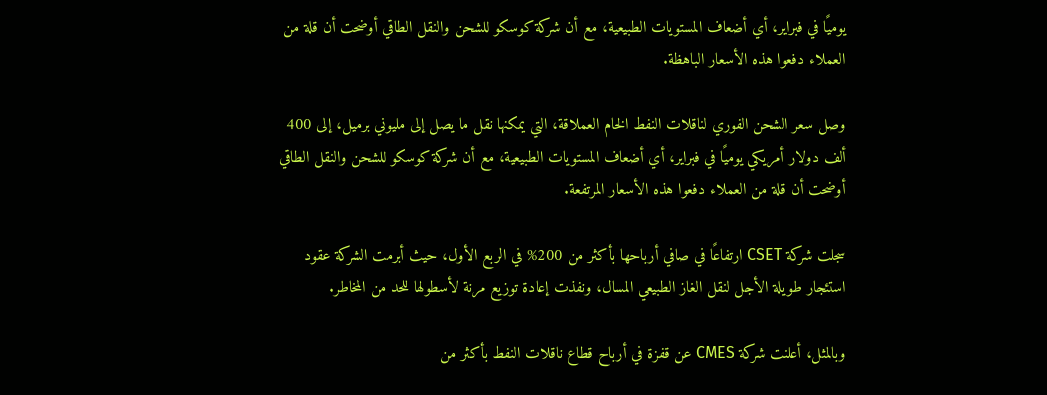يوميًا في فبراير، أي أضعاف المستويات الطبيعية، مع أن شركة كوسكو للشحن والنقل الطاقي أوضحت أن قلة من العملاء دفعوا هذه الأسعار الباهظة.

وصل سعر الشحن الفوري لناقلات النفط الخام العملاقة، التي يمكنها نقل ما يصل إلى مليوني برميل، إلى 400 ألف دولار أمريكي يوميًا في فبراير، أي أضعاف المستويات الطبيعية، مع أن شركة كوسكو للشحن والنقل الطاقي أوضحت أن قلة من العملاء دفعوا هذه الأسعار المرتفعة.

سجلت شركة CSET ارتفاعًا في صافي أرباحها بأكثر من 200% في الربع الأول، حيث أبرمت الشركة عقود استئجار طويلة الأجل لنقل الغاز الطبيعي المسال، ونفذت إعادة توزيع مرنة لأسطولها للحد من المخاطر.

وبالمثل، أعلنت شركة CMES عن قفزة في أرباح قطاع ناقلات النفط بأكثر من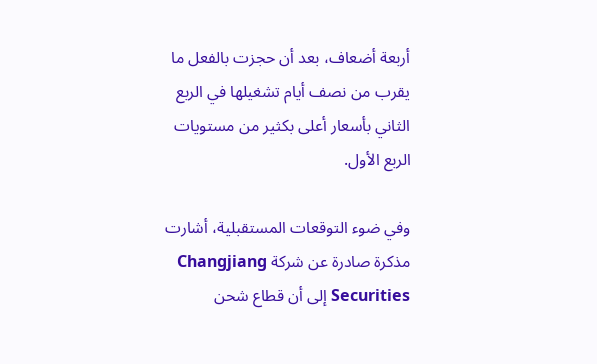أربعة أضعاف، بعد أن حجزت بالفعل ما يقرب من نصف أيام تشغيلها في الربع الثاني بأسعار أعلى بكثير من مستويات الربع الأول.

وفي ضوء التوقعات المستقبلية، أشارت مذكرة صادرة عن شركة Changjiang Securities إلى أن قطاع شحن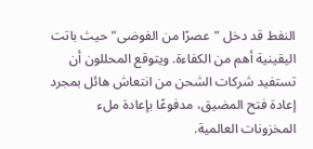النفط قد دخل "عصرًا من الفوضى" حيث باتت اليقينية أهم من الكفاءة. ويتوقع المحللون أن تستفيد شركات الشحن من انتعاش هائل بمجرد إعادة فتح المضيق، مدفوعًا بإعادة ملء المخزونات العالمية.